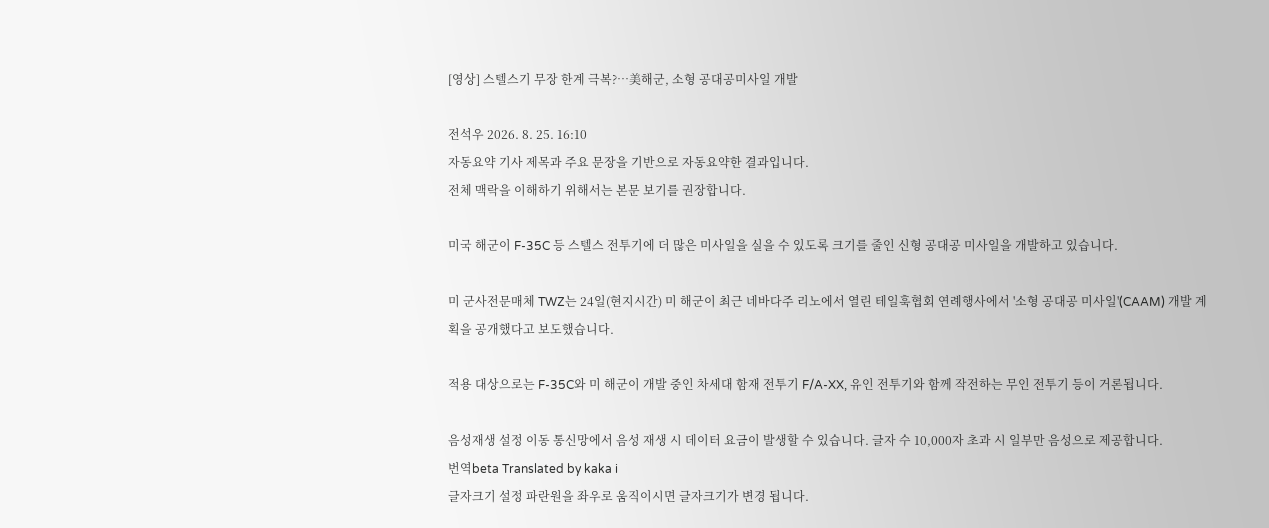[영상] 스텔스기 무장 한계 극복?…美해군, 소형 공대공미사일 개발

전석우 2026. 8. 25. 16:10
자동요약 기사 제목과 주요 문장을 기반으로 자동요약한 결과입니다.
전체 맥락을 이해하기 위해서는 본문 보기를 권장합니다.

미국 해군이 F-35C 등 스텔스 전투기에 더 많은 미사일을 실을 수 있도록 크기를 줄인 신형 공대공 미사일을 개발하고 있습니다.

미 군사전문매체 TWZ는 24일(현지시간) 미 해군이 최근 네바다주 리노에서 열린 테일훅협회 연례행사에서 '소형 공대공 미사일'(CAAM) 개발 계획을 공개했다고 보도했습니다.

적용 대상으로는 F-35C와 미 해군이 개발 중인 차세대 함재 전투기 F/A-XX, 유인 전투기와 함께 작전하는 무인 전투기 등이 거론됩니다.

음성재생 설정 이동 통신망에서 음성 재생 시 데이터 요금이 발생할 수 있습니다. 글자 수 10,000자 초과 시 일부만 음성으로 제공합니다.
번역beta Translated by kaka i
글자크기 설정 파란원을 좌우로 움직이시면 글자크기가 변경 됩니다.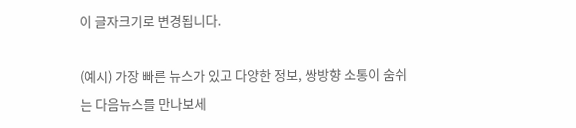이 글자크기로 변경됩니다.

(예시) 가장 빠른 뉴스가 있고 다양한 정보, 쌍방향 소통이 숨쉬는 다음뉴스를 만나보세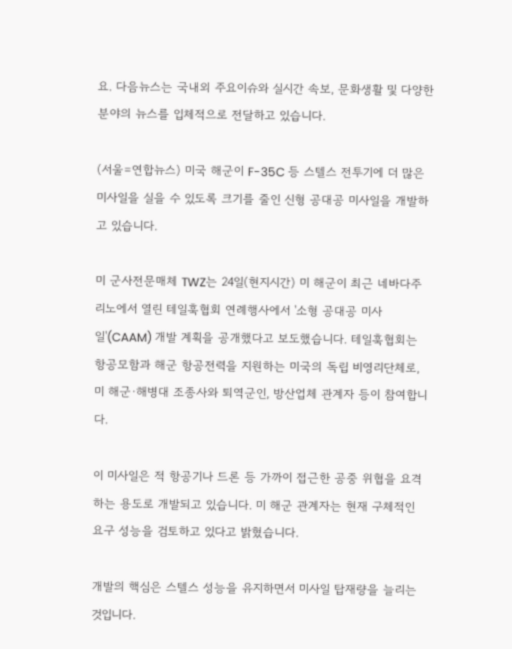요. 다음뉴스는 국내외 주요이슈와 실시간 속보, 문화생활 및 다양한 분야의 뉴스를 입체적으로 전달하고 있습니다.

(서울=연합뉴스) 미국 해군이 F-35C 등 스텔스 전투기에 더 많은 미사일을 실을 수 있도록 크기를 줄인 신형 공대공 미사일을 개발하고 있습니다.

미 군사전문매체 TWZ는 24일(현지시간) 미 해군이 최근 네바다주 리노에서 열린 테일훅협회 연례행사에서 '소형 공대공 미사일'(CAAM) 개발 계획을 공개했다고 보도했습니다. 테일훅협회는 항공모함과 해군 항공전력을 지원하는 미국의 독립 비영리단체로, 미 해군·해병대 조종사와 퇴역군인, 방산업체 관계자 등이 참여합니다.

이 미사일은 적 항공기나 드론 등 가까이 접근한 공중 위협을 요격하는 용도로 개발되고 있습니다. 미 해군 관계자는 현재 구체적인 요구 성능을 검토하고 있다고 밝혔습니다.

개발의 핵심은 스텔스 성능을 유지하면서 미사일 탑재량을 늘리는 것입니다.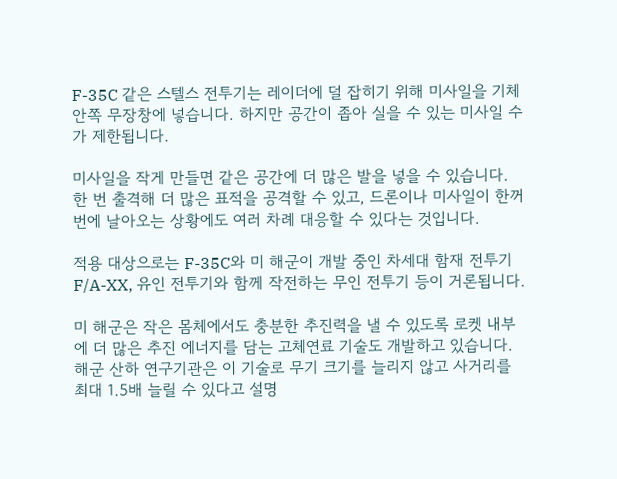F-35C 같은 스텔스 전투기는 레이더에 덜 잡히기 위해 미사일을 기체 안쪽 무장창에 넣습니다. 하지만 공간이 좁아 실을 수 있는 미사일 수가 제한됩니다.

미사일을 작게 만들면 같은 공간에 더 많은 발을 넣을 수 있습니다. 한 번 출격해 더 많은 표적을 공격할 수 있고, 드론이나 미사일이 한꺼번에 날아오는 상황에도 여러 차례 대응할 수 있다는 것입니다.

적용 대상으로는 F-35C와 미 해군이 개발 중인 차세대 함재 전투기 F/A-XX, 유인 전투기와 함께 작전하는 무인 전투기 등이 거론됩니다.

미 해군은 작은 몸체에서도 충분한 추진력을 낼 수 있도록 로켓 내부에 더 많은 추진 에너지를 담는 고체연료 기술도 개발하고 있습니다. 해군 산하 연구기관은 이 기술로 무기 크기를 늘리지 않고 사거리를 최대 1.5배 늘릴 수 있다고 설명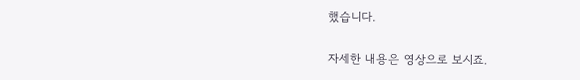했습니다.

자세한 내용은 영상으로 보시죠.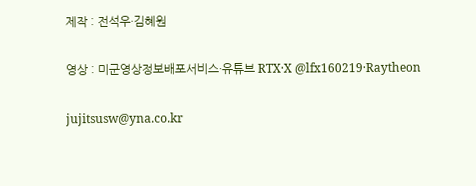제작 : 전석우·김혜원

영상 : 미군영상정보배포서비스·유튜브 RTX·X @lfx160219·Raytheon

jujitsusw@yna.co.kr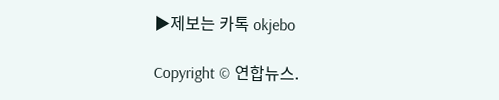▶제보는 카톡 okjebo

Copyright © 연합뉴스.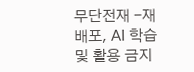무단전재 -재배포, AI 학습 및 활용 금지